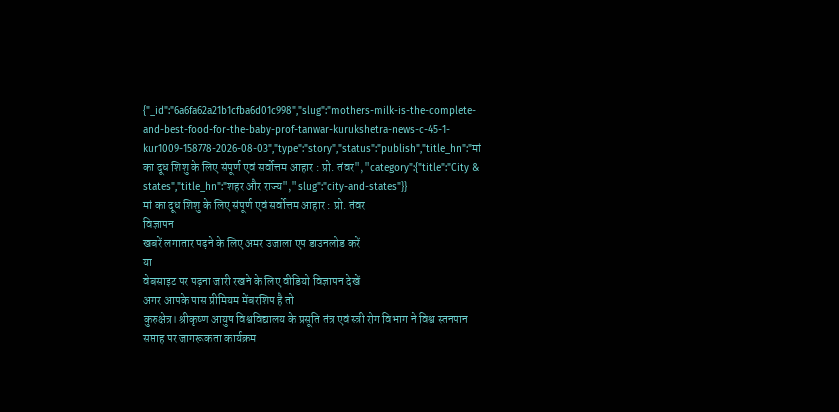{"_id":"6a6fa62a21b1cfba6d01c998","slug":"mothers-milk-is-the-complete-and-best-food-for-the-baby-prof-tanwar-kurukshetra-news-c-45-1-kur1009-158778-2026-08-03","type":"story","status":"publish","title_hn":"मां का दूध शिशु के लिए संपूर्ण एवं सर्वोत्तम आहार : प्रो. तंवर","category":{"title":"City & states","title_hn":"शहर और राज्य","slug":"city-and-states"}}
मां का दूध शिशु के लिए संपूर्ण एवं सर्वोत्तम आहार : प्रो. तंवर
विज्ञापन
खबरें लगातार पढ़ने के लिए अमर उजाला एप डाउनलोड करें
या
वेबसाइट पर पढ़ना जारी रखने के लिए वीडियो विज्ञापन देखें
अगर आपके पास प्रीमियम मेंबरशिप है तो
कुरुक्षेत्र। श्रीकृष्ण आयुष विश्वविद्यालय के प्रसूति तंत्र एवं स्त्री रोग विभाग ने विश्व स्तनपान सप्ताह पर जागरूकता कार्यक्रम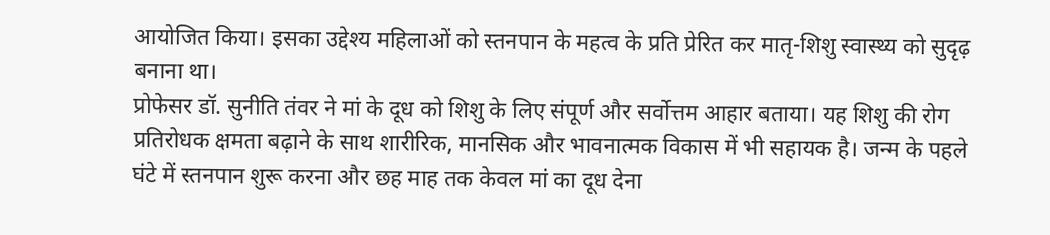आयोजित किया। इसका उद्देश्य महिलाओं को स्तनपान के महत्व के प्रति प्रेरित कर मातृ-शिशु स्वास्थ्य को सुदृढ़ बनाना था।
प्रोफेसर डॉ. सुनीति तंवर ने मां के दूध को शिशु के लिए संपूर्ण और सर्वोत्तम आहार बताया। यह शिशु की रोग प्रतिरोधक क्षमता बढ़ाने के साथ शारीरिक, मानसिक और भावनात्मक विकास में भी सहायक है। जन्म के पहले घंटे में स्तनपान शुरू करना और छह माह तक केवल मां का दूध देना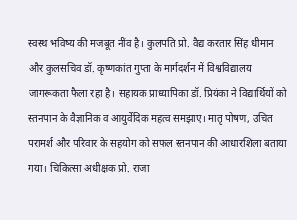स्वस्थ भविष्य की मजबूत नींव है। कुलपति प्रो. वैद्य करतार सिंह धीमान और कुलसचिव डॉ. कृष्णकांत गुप्ता के मार्गदर्शन में विश्वविद्यालय जागरूकता फैला रहा है। सहायक प्राध्यापिका डॉ. प्रियंका ने विद्यार्थियों को स्तनपान के वैज्ञानिक व आयुर्वेदिक महत्व समझाए। मातृ पोषण, उचित परामर्श और परिवार के सहयोग को सफल स्तनपान की आधारशिला बताया गया। चिकित्सा अधीक्षक प्रो. राजा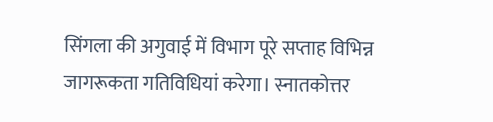सिंगला की अगुवाई में विभाग पूरे सप्ताह विभिन्न जागरूकता गतिविधियां करेगा। स्नातकोत्तर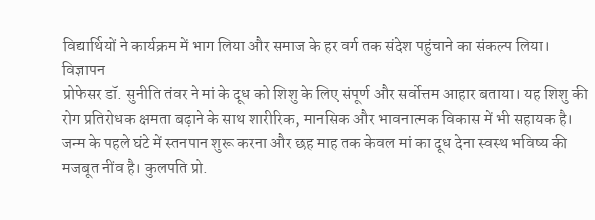विद्यार्थियों ने कार्यक्रम में भाग लिया और समाज के हर वर्ग तक संदेश पहुंचाने का संकल्प लिया।
विज्ञापन
प्रोफेसर डॉ. सुनीति तंवर ने मां के दूध को शिशु के लिए संपूर्ण और सर्वोत्तम आहार बताया। यह शिशु की रोग प्रतिरोधक क्षमता बढ़ाने के साथ शारीरिक, मानसिक और भावनात्मक विकास में भी सहायक है। जन्म के पहले घंटे में स्तनपान शुरू करना और छह माह तक केवल मां का दूध देना स्वस्थ भविष्य की मजबूत नींव है। कुलपति प्रो.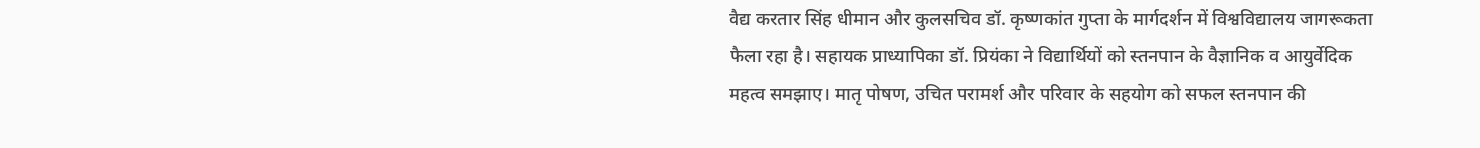वैद्य करतार सिंह धीमान और कुलसचिव डॉ. कृष्णकांत गुप्ता के मार्गदर्शन में विश्वविद्यालय जागरूकता फैला रहा है। सहायक प्राध्यापिका डॉ. प्रियंका ने विद्यार्थियों को स्तनपान के वैज्ञानिक व आयुर्वेदिक महत्व समझाए। मातृ पोषण, उचित परामर्श और परिवार के सहयोग को सफल स्तनपान की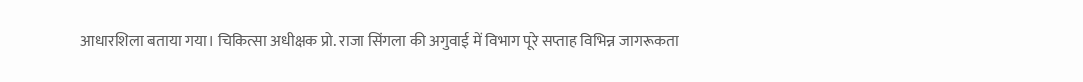आधारशिला बताया गया। चिकित्सा अधीक्षक प्रो. राजा सिंगला की अगुवाई में विभाग पूरे सप्ताह विभिन्न जागरूकता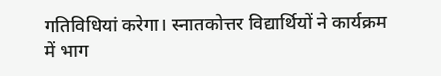गतिविधियां करेगा। स्नातकोत्तर विद्यार्थियों ने कार्यक्रम में भाग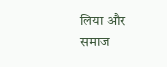लिया और समाज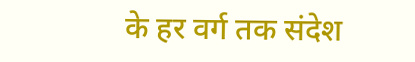के हर वर्ग तक संदेश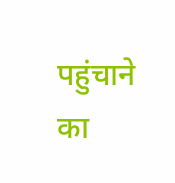पहुंचाने का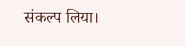संकल्प लिया।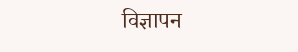विज्ञापन